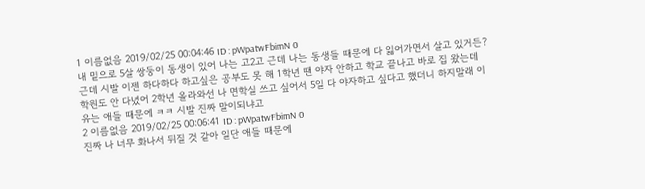1 이름없음 2019/02/25 00:04:46 ID : pWpatwFbimN 0
내 밑으로 5살 쌍둥이 동생이 있어 나는 고2고 근데 나는 동생들 때문에 다 잃어가면서 살고 있거든? 근데 시발 이젠 하다하다 하고싶은 공부도 못 해 1학년 땐 야자 안하고 학교 끝나고 바로 집 왔는데 학원도 안 다녔어 2학년 올라와선 나 면학실 쓰고 싶어서 5일 다 야자하고 싶다고 했더니 하지말래 이유는 애들 때문에 ㅋㅋ 시발 진짜 말이되냐고
2 이름없음 2019/02/25 00:06:41 ID : pWpatwFbimN 0
진짜 나 너무 화나서 뒤질 것 같아 일단 애들 때문에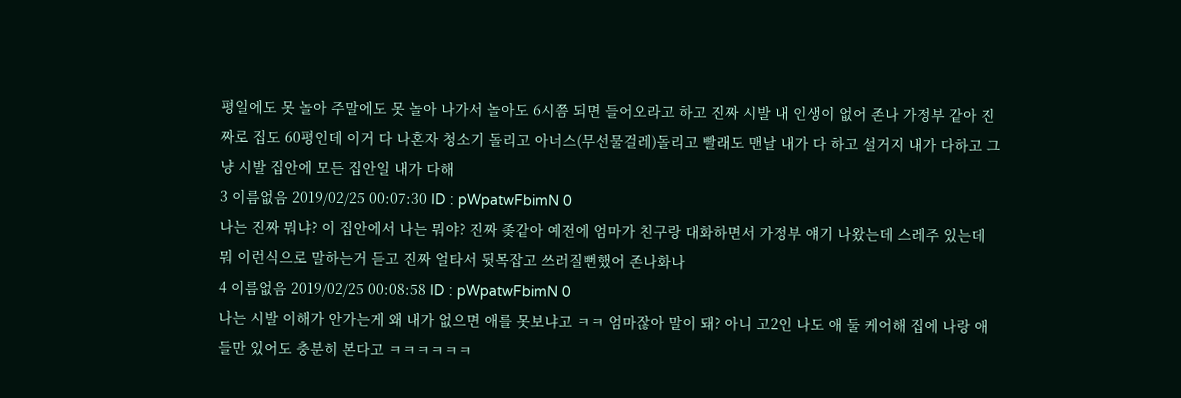평일에도 못 놀아 주말에도 못 놀아 나가서 놀아도 6시쯤 되면 들어오라고 하고 진짜 시발 내 인생이 없어 존나 가정부 같아 진짜로 집도 60평인데 이거 다 나혼자 청소기 돌리고 아너스(무선물걸레)돌리고 빨래도 맨날 내가 다 하고 설거지 내가 다하고 그냥 시발 집안에 모든 집안일 내가 다해
3 이름없음 2019/02/25 00:07:30 ID : pWpatwFbimN 0
나는 진짜 뭐냐? 이 집안에서 나는 뭐야? 진짜 좆같아 예전에 엄마가 친구랑 대화하면서 가정부 얘기 나왔는데 스레주 있는데 뭐 이런식으로 말하는거 듣고 진짜 얼타서 뒷목잡고 쓰러질뻔했어 존나화나
4 이름없음 2019/02/25 00:08:58 ID : pWpatwFbimN 0
나는 시발 이해가 안가는게 왜 내가 없으면 애를 못보냐고 ㅋㅋ 엄마잖아 말이 돼? 아니 고2인 나도 애 둘 케어해 집에 나랑 애들만 있어도 충분히 본다고 ㅋㅋㅋㅋㅋㅋ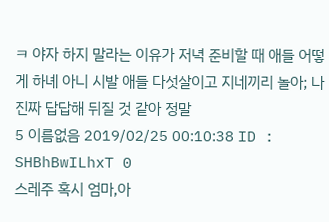ㅋ 야자 하지 말라는 이유가 저녁 준비할 때 애들 어떻게 하녜 아니 시발 애들 다섯살이고 지네끼리 놀아; 나 진짜 답답해 뒤질 것 같아 정말
5 이름없음 2019/02/25 00:10:38 ID : SHBhBwILhxT 0
스레주 혹시 엄마,아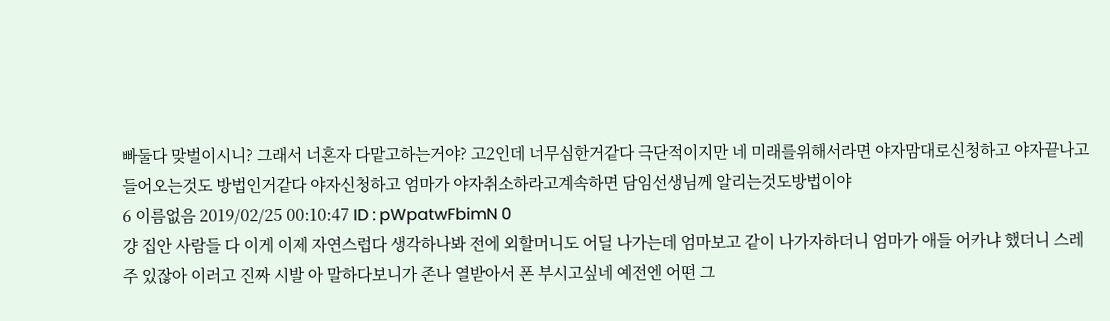빠둘다 맞벌이시니? 그래서 너혼자 다맡고하는거야? 고2인데 너무심한거같다 극단적이지만 네 미래를위해서라면 야자맘대로신청하고 야자끝나고들어오는것도 방법인거같다 야자신청하고 엄마가 야자취소하라고계속하면 담임선생님께 알리는것도방법이야
6 이름없음 2019/02/25 00:10:47 ID : pWpatwFbimN 0
걍 집안 사람들 다 이게 이제 자연스럽다 생각하나봐 전에 외할머니도 어딜 나가는데 엄마보고 같이 나가자하더니 엄마가 애들 어카냐 했더니 스레주 있잖아 이러고 진짜 시발 아 말하다보니가 존나 열받아서 폰 부시고싶네 예전엔 어떤 그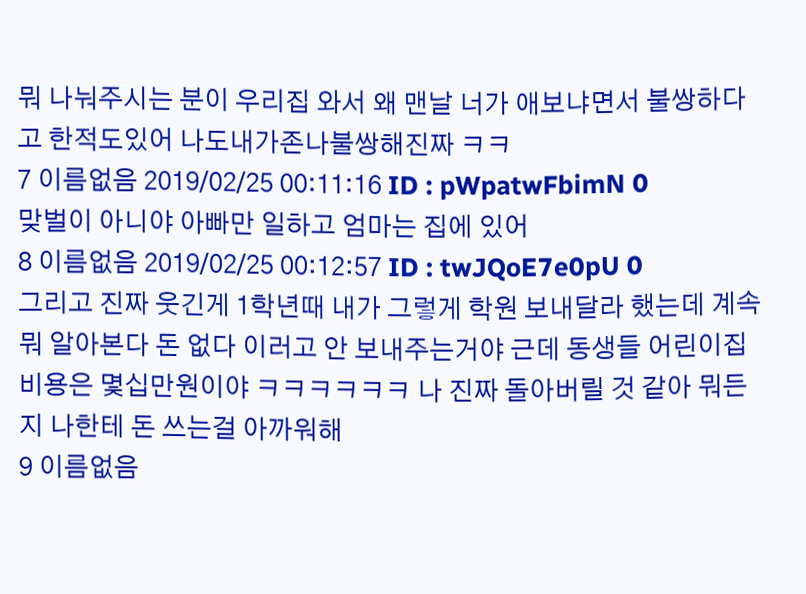뭐 나눠주시는 분이 우리집 와서 왜 맨날 너가 애보냐면서 불쌍하다고 한적도있어 나도내가존나불쌍해진짜 ㅋㅋ
7 이름없음 2019/02/25 00:11:16 ID : pWpatwFbimN 0
맞벌이 아니야 아빠만 일하고 엄마는 집에 있어
8 이름없음 2019/02/25 00:12:57 ID : twJQoE7e0pU 0
그리고 진짜 웃긴게 1학년때 내가 그렇게 학원 보내달라 했는데 계속 뭐 알아본다 돈 없다 이러고 안 보내주는거야 근데 동생들 어린이집비용은 몇십만원이야 ㅋㅋㅋㅋㅋㅋ 나 진짜 돌아버릴 것 같아 뭐든지 나한테 돈 쓰는걸 아까워해
9 이름없음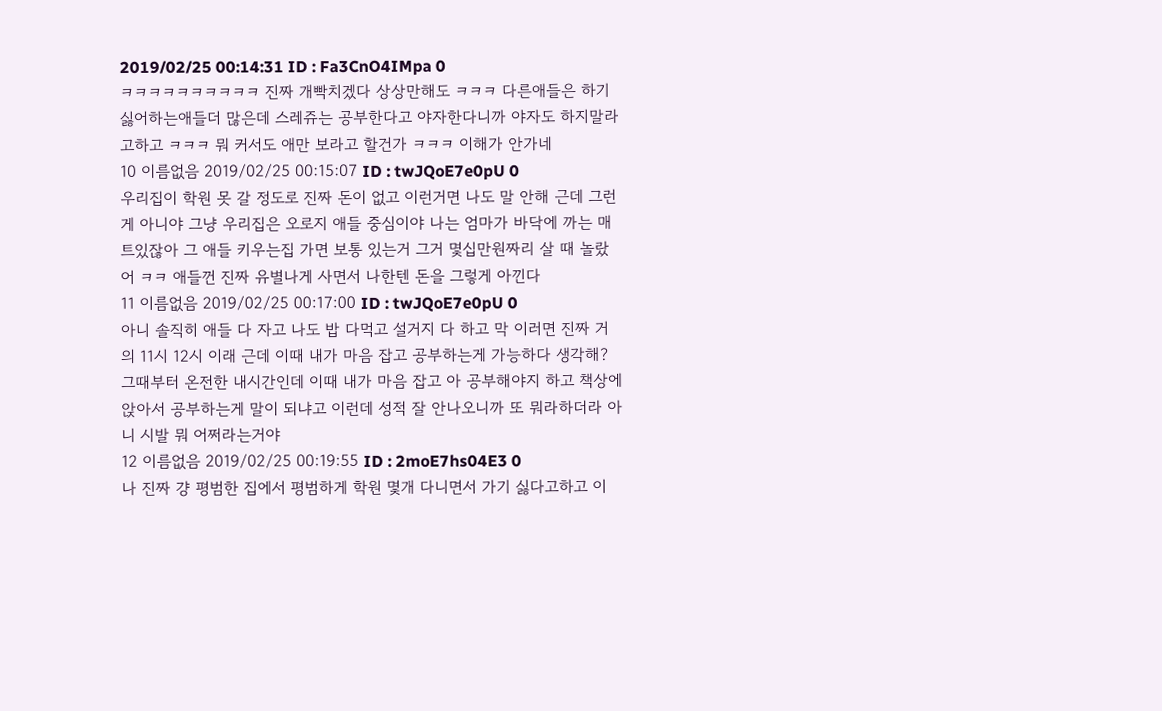2019/02/25 00:14:31 ID : Fa3CnO4IMpa 0
ㅋㅋㅋㅋㅋㅋㅋㅋㅋㅋ 진짜 개빡치겠다 상상만해도 ㅋㅋㅋ 다른애들은 하기싫어하는애들더 많은데 스레쥬는 공부한다고 야자한다니까 야자도 하지말라고하고 ㅋㅋㅋ 뭐 커서도 애만 보라고 할건가 ㅋㅋㅋ 이해가 안가네
10 이름없음 2019/02/25 00:15:07 ID : twJQoE7e0pU 0
우리집이 학원 못 갈 정도로 진짜 돈이 없고 이런거면 나도 말 안해 근데 그런게 아니야 그냥 우리집은 오로지 애들 중심이야 나는 엄마가 바닥에 까는 매트있잖아 그 애들 키우는집 가면 보통 있는거 그거 몇십만원짜리 살 때 놀랐어 ㅋㅋ 애들껀 진짜 유별나게 사면서 나한텐 돈을 그렇게 아낀다
11 이름없음 2019/02/25 00:17:00 ID : twJQoE7e0pU 0
아니 솔직히 애들 다 자고 나도 밥 다먹고 설거지 다 하고 막 이러면 진짜 거의 11시 12시 이래 근데 이때 내가 마음 잡고 공부하는게 가능하다 생각해? 그때부터 온전한 내시간인데 이때 내가 마음 잡고 아 공부해야지 하고 책상에 앉아서 공부하는게 말이 되냐고 이런데 성적 잘 안나오니까 또 뭐라하더라 아니 시발 뭐 어쩌라는거야
12 이름없음 2019/02/25 00:19:55 ID : 2moE7hs04E3 0
나 진짜 걍 평범한 집에서 평범하게 학원 몇개 다니면서 가기 싫다고하고 이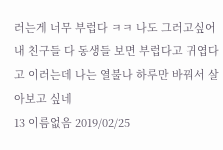러는게 너무 부럽다 ㅋㅋ 나도 그러고싶어 내 친구들 다 동생들 보면 부럽다고 귀엽다고 이러는데 나는 열불나 하루만 바꿔서 살아보고 싶네
13 이름없음 2019/02/25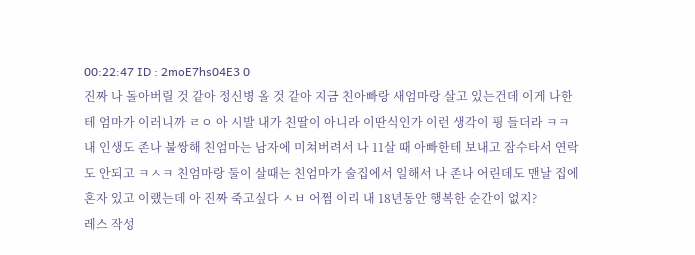00:22:47 ID : 2moE7hs04E3 0
진짜 나 돌아버릴 것 같아 정신병 올 것 같아 지금 친아빠랑 새엄마랑 살고 있는건데 이게 나한테 엄마가 이러니까 ㄹㅇ 아 시발 내가 친딸이 아니라 이딴식인가 이런 생각이 핑 들더라 ㅋㅋ 내 인생도 존나 불쌍해 친엄마는 남자에 미쳐버려서 나 11살 때 아빠한테 보내고 잠수타서 연락도 안되고 ㅋㅅㅋ 친엄마랑 둘이 살때는 친엄마가 술집에서 일해서 나 존나 어린데도 맨날 집에 혼자 있고 이랬는데 아 진짜 죽고싶다 ㅅㅂ 어쩜 이리 내 18년동안 행복한 순간이 없지?
레스 작성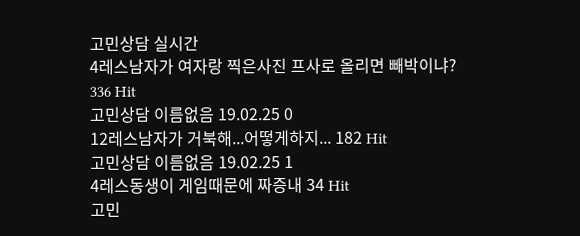고민상담 실시간
4레스남자가 여자랑 찍은사진 프사로 올리면 빼박이냐? 336 Hit
고민상담 이름없음 19.02.25 0
12레스남자가 거북해...어떻게하지... 182 Hit
고민상담 이름없음 19.02.25 1
4레스동생이 게임때문에 짜증내 34 Hit
고민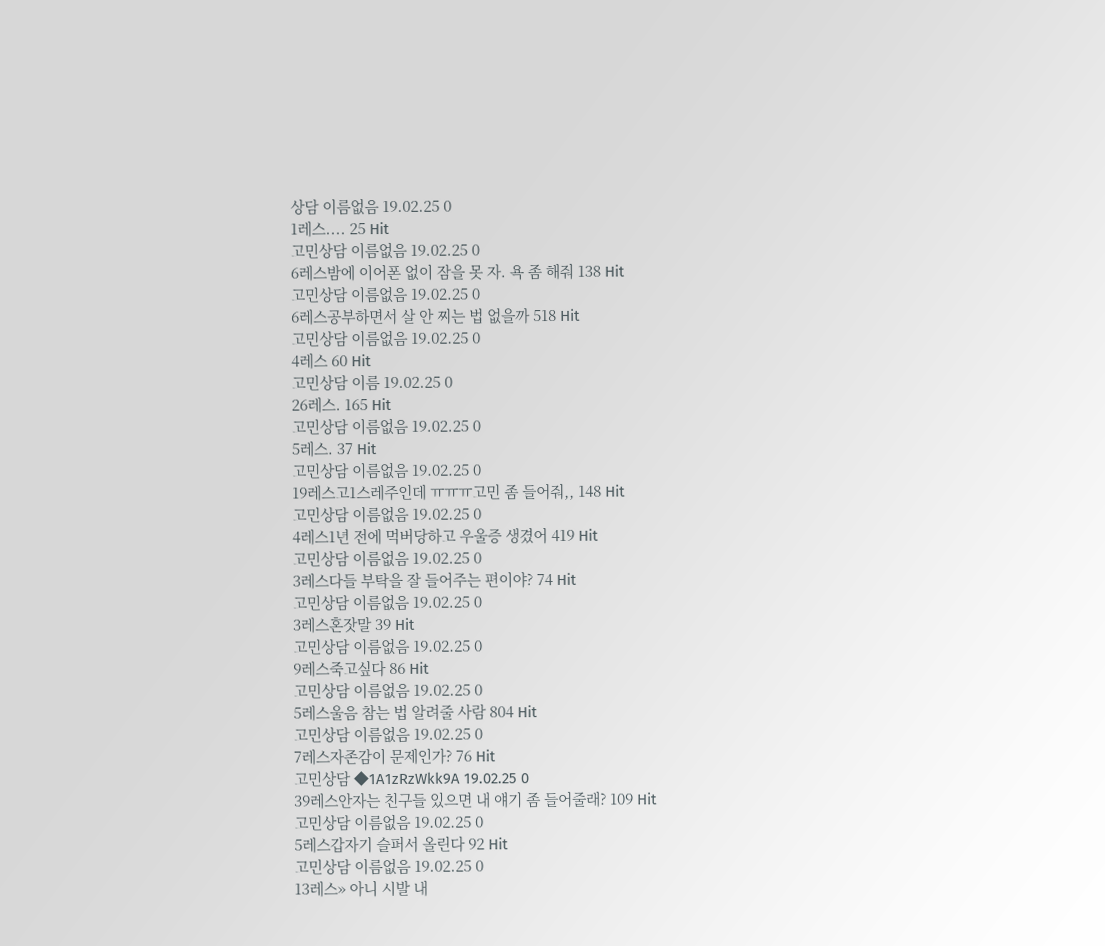상담 이름없음 19.02.25 0
1레스.... 25 Hit
고민상담 이름없음 19.02.25 0
6레스밤에 이어폰 없이 잠을 못 자. 욕 좀 해줘 138 Hit
고민상담 이름없음 19.02.25 0
6레스공부하면서 살 안 찌는 법 없을까 518 Hit
고민상담 이름없음 19.02.25 0
4레스 60 Hit
고민상담 이름 19.02.25 0
26레스. 165 Hit
고민상담 이름없음 19.02.25 0
5레스. 37 Hit
고민상담 이름없음 19.02.25 0
19레스고1스레주인데 ㅠㅠㅠ고민 좀 들어줘,, 148 Hit
고민상담 이름없음 19.02.25 0
4레스1년 전에 먹버당하고 우울증 생겼어 419 Hit
고민상담 이름없음 19.02.25 0
3레스다들 부탁을 잘 들어주는 편이야? 74 Hit
고민상담 이름없음 19.02.25 0
3레스혼잣말 39 Hit
고민상담 이름없음 19.02.25 0
9레스죽고싶다 86 Hit
고민상담 이름없음 19.02.25 0
5레스울음 참는 법 알려줄 사람 804 Hit
고민상담 이름없음 19.02.25 0
7레스자존감이 문제인가? 76 Hit
고민상담 ◆1A1zRzWkk9A 19.02.25 0
39레스안자는 친구들 있으면 내 얘기 좀 들어줄래? 109 Hit
고민상담 이름없음 19.02.25 0
5레스갑자기 슬퍼서 올린다 92 Hit
고민상담 이름없음 19.02.25 0
13레스» 아니 시발 내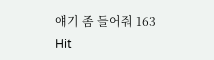얘기 좀 들어줘 163 Hit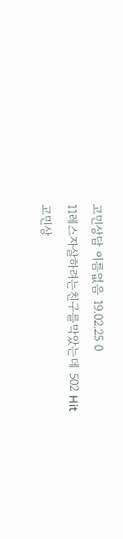고민상담 이름없음 19.02.25 0
11레스자살하려는친구를막았는데 502 Hit
고민상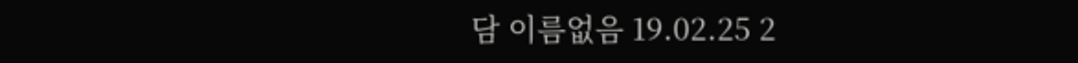담 이름없음 19.02.25 2